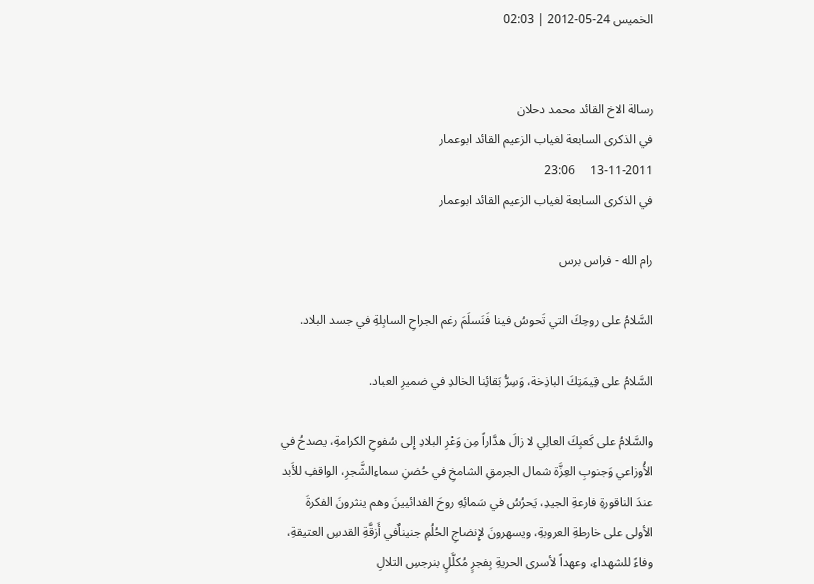الخميس 24-05-2012 | 02:03


رسالة الاخ القائد محمد دحلان
في الذكرى السابعة لغياب الزعيم القائد ابوعمار
13-11-2011     23:06
في الذكرى السابعة لغياب الزعيم القائد ابوعمار

رام الله - فراس برس

السَّلامُ على روحِكَ التي تَحوسُ فينا فَنَسلَمَ رغم الجراحِ السابِلةِ في جسد البلاد.

السَّلامُ على قِيمَتِكَ الباذِخة، وَسِرُّ بَقائِنا الخالدِ في ضميرِ العباد.

والسَّلامُ على كَعبِكَ العالِي لا زالَ هدَّاراً مِن وَعْرِ البلادِ إِلى سُفوحِ الكرامةِ، يصدحُ في الأُوزاعي وَجنوبِ العِزَّة شمال الجرمقِ الشامخِ في حُضنِ سماءِالشَّجرِ، الواقفِ للأَبد عندَ الناقورةِ فارعةِ الجيدِ، يَحرُسُ في سَمائِهِ روحَ الفدائيينَ وهم ينثرونَ الفكرةَ الأولى على خارطةِ العروبةِ، ويسهرونَ لإِنضاجِ الحُلُمِ جنيناٌفي أَزقَّةِ القدسِ العتيقةِ، وفاءً للشهداءِ، وعهداً لأسرى الحريةِ بِفجرٍ مُكلَّلٍ بنرجسِ التلالِ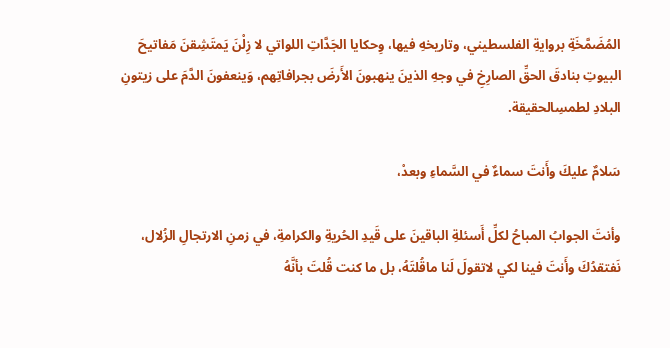المُضَمَّخَةِ بروايةِ الفلسطيني، وتاريخهِ فيها، وِحكايا الجَدَّاتِ اللواتي لا زِلْنَ يَمتَشِقنَ مَفاتيحَ البيوتِ بنادقَ الحقِّ الصارِخِ في وجهِ الذينَ ينهبونَ الأَرضَ بجرافاتِهم، وَينعفونَ الدَّمَ على زيتونِ البلادِ لطمسِالحقيقة.

سَلامٌ عليكَ وأَنتَ سماءٌ في السَّماءِ وبعدْ،

وأنتَ الجوابُ المباحُ لكلِّ أَسئلةِ الباقينَ على قَيدِ الحُريةِ والكرامةِ، في زمنِ الارتجالِ الزُلال، نَفتقدُكَ وأَنتَ فينا لكي لاتقولَ لَنا ماقُلتَهُ، بل ما كنت قُلتَ بأنَّهُ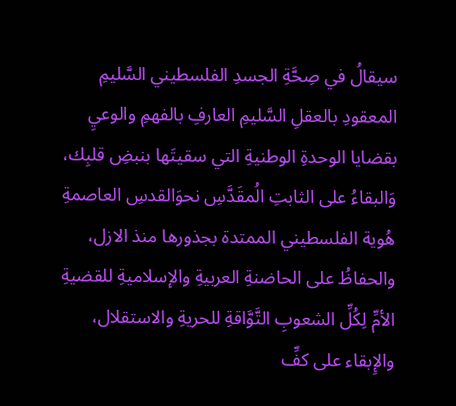سيقالُ في صِحَّةِ الجسدِ الفلسطيني السَّليمِ المعقودِ بالعقلِ السَّليمِ العارفِ بالفهمِ والوعيِ بقضايا الوحدةِ الوطنيةِ التي سقيتَها بنبضِ قلبِك، وَالبقاءُ على الثابتِ الُمقَدَّسِ نحوَالقدسِ العاصمةِ هُوية الفلسطيني الممتدة بجذورها منذ الازل، والحفاظُ على الحاضنةِ العربيةِ والإسلاميةِ للقضيةِ الأمِّ لِكُلِّ الشعوبِ التَّوَّاقةِ للحريةِ والاستقلال، والإِبقاء على كفِّ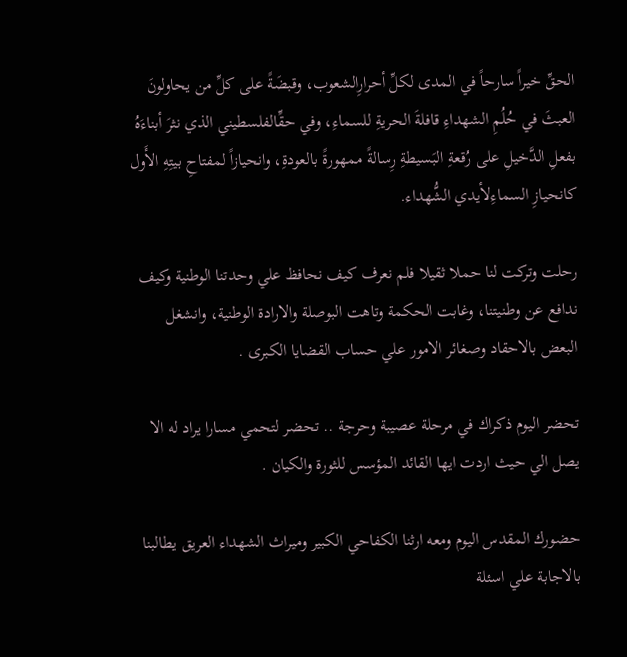الحقِّ خيراً سارحاً في المدى لكلِّ أحرارِالشعوب، وقبضَةً على كلِّ من يحاولونَ العبثَ في حُلُمِ الشهداءِ قافلةَ الحريةِ للسماءِ، وفي حقِّالفلسطيني الذي نثرَ أبناءَهُ بفعلِ الدَّخيلِ على رُقعةِ البَسيطةِ رِسالةً ممهورةً بالعودةِ، وانحيازاً لمفتاحِ بيتِهِ الأَول كانحيازِ السماءِلأيدي الشُّهداء.

رحلت وتركت لنا حملا ثقيلا فلم نعرف كيف نحافظ علي وحدتنا الوطنية وكيف ندافع عن وطنيتنا، وغابت الحكمة وتاهت البوصلة والارادة الوطنية، وانشغل البعض بالاحقاد وصغائر الامور علي حساب القضايا الكبرى .

تحضر اليوم ذكراك في مرحلة عصيبة وحرجة .. تحضر لتحمي مسارا يراد له الا يصل الي حيث اردت ايها القائد المؤسس للثورة والكيان .

حضورك المقدس اليوم ومعه ارثنا الكفاحي الكبير وميراث الشهداء العريق يطالبنا بالاجابة علي اسئلة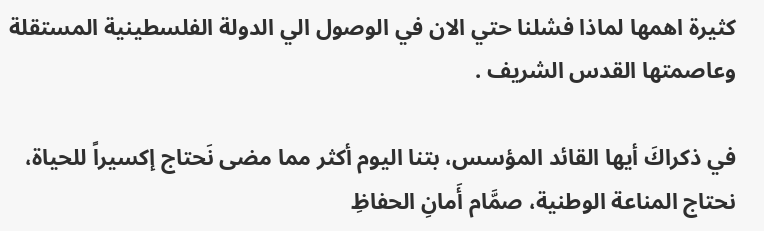كثيرة اهمها لماذا فشلنا حتي الان في الوصول الي الدولة الفلسطينية المستقلة وعاصمتها القدس الشريف .

في ذكراكَ أيها القائد المؤسس، بتنا اليوم أكثر مما مضى نَحتاج إكسيراً للحياة، نحتاج المناعة الوطنية، صمَّام أَمانِ الحفاظِ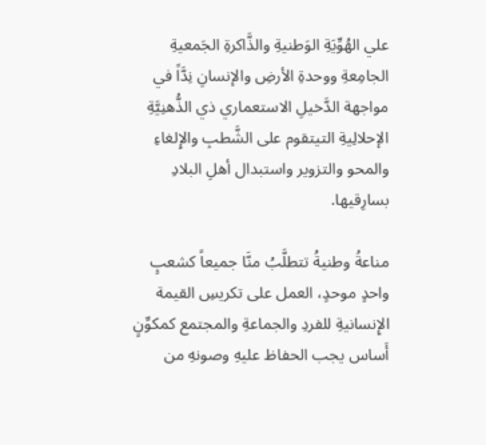علي الهُوِّيَةِ الوَطنيةِ والذَّاكرةِ الجَمعيةِ الجامِعةِ ووحدةِ الأرضِ والإنسانِ نِدَّاً في مواجهة الدَّخيلِ الاستعماري ذي الذُّهنِيَّةِ الإحلالِيةِ التيتقوم على الشَّطبِ والإِلغاءِ والمحو والتزوير واستبدال أهلِ البلادِ بسارِقيها.

مناعةُ وطنيةُ تتطلَّبُ منَّا جميعاً كشعبٍ واحدٍ موحدٍ، العمل على تكريسِ القيمة الإِنسانيةِ للفردِ والجماعةِ والمجتمع كمكوِّنٍ أَساس يجب الحفاظ عليهِ وصونهِ من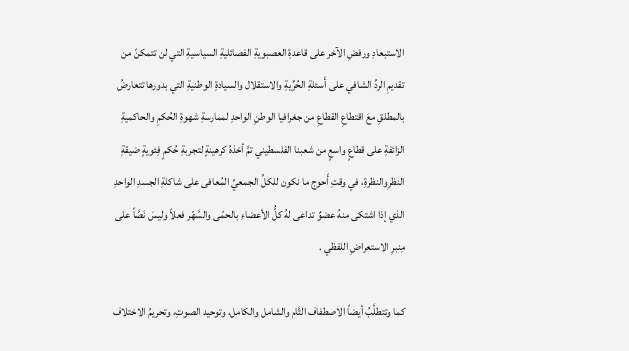الاستبعادِ ورفضِ الآخر على قاعدةِ العصبويةِ الفصائليةِ السياسيةِ التي لن تتمكنً من تقديمِ الردِّ الشافي على أَسئلةِ الحُرِّيةِ والاستقلال والسيادةِ الوطنيةِ التي بدورها تتعارضُ بالمطلقِ معَ اقتطاعِ القطاعِ من جغرافيا الوطنِ الواحدِ لممارسةِ شهوةِ الحُكمِ والحاكميةِ الزائفةِ على قطاعٍ واسعٍ من شعبنا الفلسطيني تمَّ أخذهُ كرهينةٍ لتجربةِ حُكمٍ فِئويةٍ ضيقةِ النظرِوالنظرةِ، في وقتِ أَحوج ما نكون للكلِّ الجمعيِّ المُعافى على شاكلةِ الجسدِ الواحدِ الذي إذا اشتكى منهُ عضوٌ تداعى لهُ كلُّ الأعضاءِ بالحمّى والسَّهّر فعلاً وليسَ نَصَّاً على مِنبرِ الاستعراضِ اللفظي .

كما وتتطلَّبُ أيضاً الاصطفاف التَّام والشامل والكامل، وتوحيد الصوتِ، وتحريمُ الاختلاف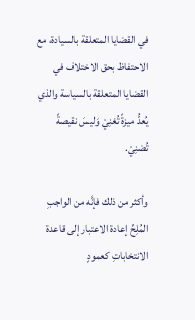في القضايا المتعلقة بالسيادة، مع الاحتفاظ بحق الاختلاف في القضايا المتعلقة بالسياسة والذي يُعدُّ ميزةً تُغنِيْ وَليسَ نقيصةً تُضنِيْ.

وأكثر من ذلك فإنَّه من الواجبِ المُلِحِّ إعادة الاعتبار إلى قاعدة الانتخاباتِ كعمودٍ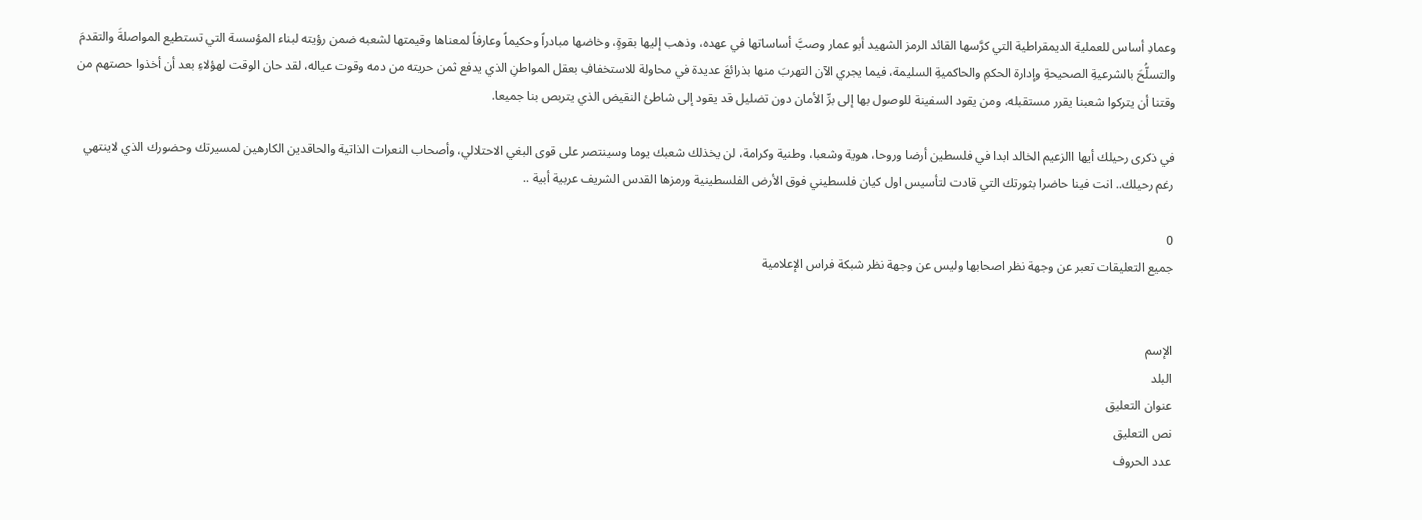وعمادِ أساس للعملية الديمقراطية التي كرَّسها القائد الرمز الشهيد أبو عمار وصبَّ أساساتها في عهده، وذهب إليها بقوةٍ، وخاضها مبادراً وحكيماً وعارفاً لمعناها وقيمتها لشعبه ضمن رؤيته لبناء المؤسسة التي تستطيع المواصلةَ والتقدمَ والتسلُّحَ بالشرعيةِ الصحيحةِ وإدارة الحكمِ والحاكميةِ السليمة، فيما يجري الآن التهربَ منها بذرائعَ عديدة في محاولة للاستخفافِ بعقل المواطنِ الذي يدفع ثمن حريته من دمه وقوت عياله، لقد حان الوقت لهؤلاءِ بعد أن أخذوا حصتهم من وقتنا أن يتركوا شعبنا يقرر مستقبله، ومن يقود السفينة للوصول بها إلى برِّ الأمان دون تضليل قد يقود إلى شاطئ النقيض الذي يتربص بنا جميعا.

في ذكرى رحيلك أيها االزعيم الخالد ابدا في فلسطين أرضا وروحا، هوية وشعبا، وطنية وكرامة، لن يخذلك شعبك يوما وسينتصر على قوى البغي الاحتلالي، وأصحاب النعرات الذاتية والحاقدين الكارهين لمسيرتك وحضورك الذي لاينتهي رغم رحيلك.. انت فينا حاضرا بثورتك التي قادت لتأسيس اول كيان فلسطيني فوق الأرض الفلسطينية ورمزها القدس الشريف عربية أبية ..

0
جميع التعليقات تعبر عن وجهة نظر اصحابها وليس عن وجهة نظر شبكة فراس الإعلامية


الإسم
البلد
عنوان التعليق
نص التعليق
عدد الحروف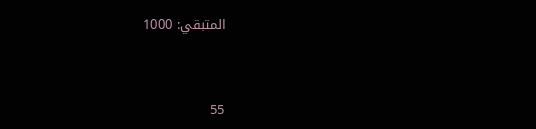المتبقي: 1000


55